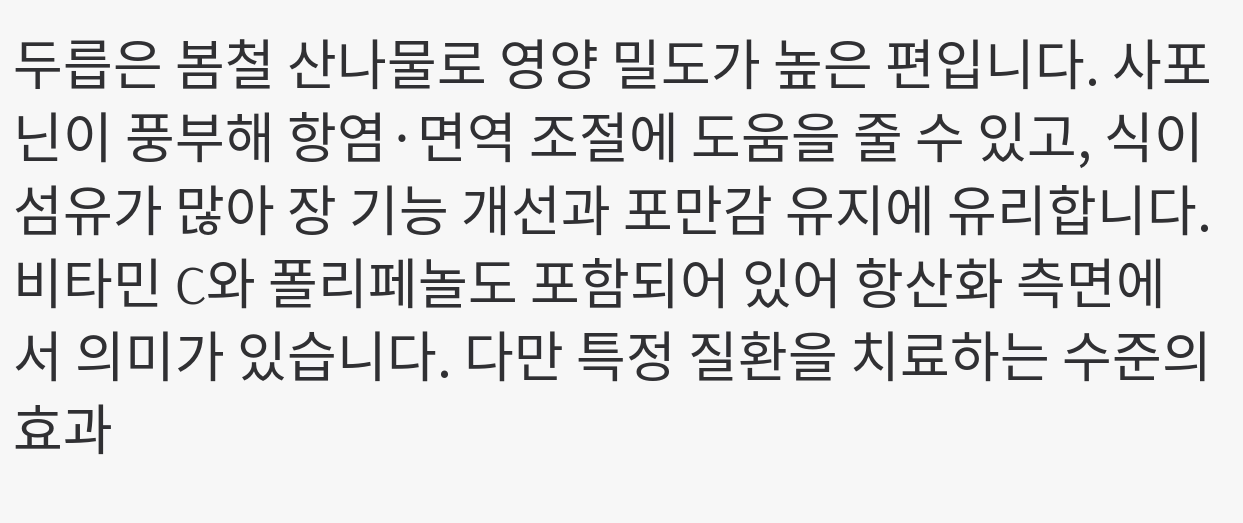두릅은 봄철 산나물로 영양 밀도가 높은 편입니다. 사포닌이 풍부해 항염·면역 조절에 도움을 줄 수 있고, 식이섬유가 많아 장 기능 개선과 포만감 유지에 유리합니다. 비타민 C와 폴리페놀도 포함되어 있어 항산화 측면에서 의미가 있습니다. 다만 특정 질환을 치료하는 수준의 효과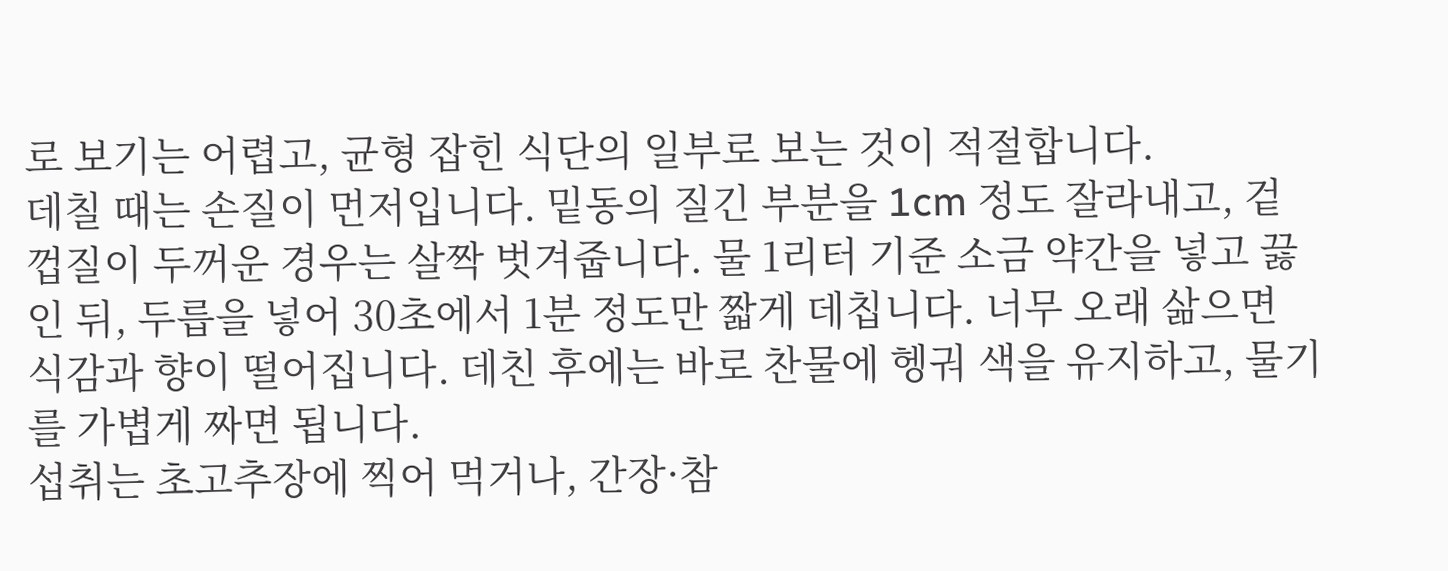로 보기는 어렵고, 균형 잡힌 식단의 일부로 보는 것이 적절합니다.
데칠 때는 손질이 먼저입니다. 밑동의 질긴 부분을 1cm 정도 잘라내고, 겉껍질이 두꺼운 경우는 살짝 벗겨줍니다. 물 1리터 기준 소금 약간을 넣고 끓인 뒤, 두릅을 넣어 30초에서 1분 정도만 짧게 데칩니다. 너무 오래 삶으면 식감과 향이 떨어집니다. 데친 후에는 바로 찬물에 헹궈 색을 유지하고, 물기를 가볍게 짜면 됩니다.
섭취는 초고추장에 찍어 먹거나, 간장·참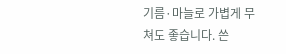기름·마늘로 가볍게 무쳐도 좋습니다. 쓴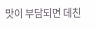맛이 부담되면 데친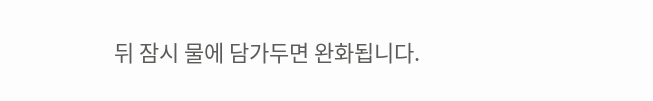뒤 잠시 물에 담가두면 완화됩니다.